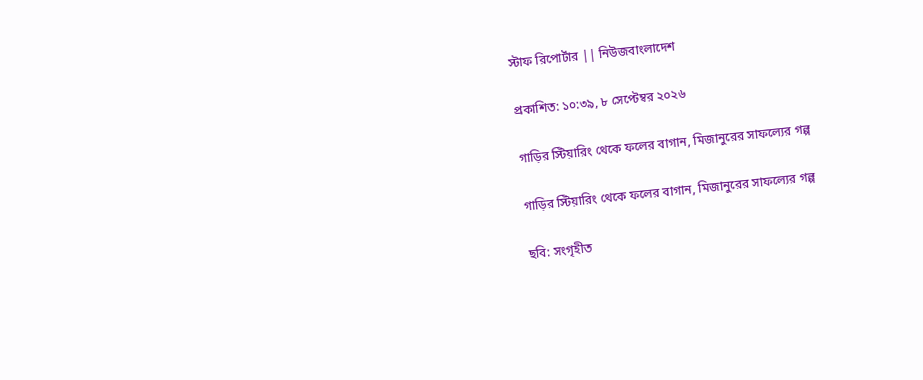স্টাফ রিপোর্টার || নিউজবাংলাদেশ

প্রকাশিত: ১০:৩৯, ৮ সেপ্টেম্বর ২০২৬

গাড়ির স্টিয়ারিং থেকে ফলের বাগান, মিজানুরের সাফল্যের গল্প

গাড়ির স্টিয়ারিং থেকে ফলের বাগান, মিজানুরের সাফল্যের গল্প

ছবি: সংগৃহীত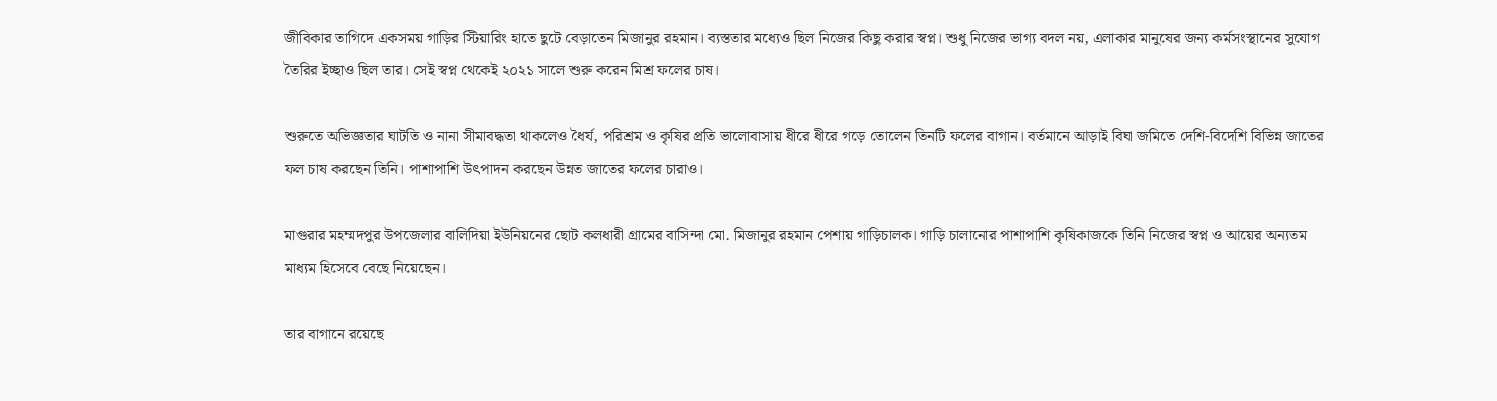জীবিকার তাগিদে একসময় গাড়ির স্টিয়ারিং হাতে ছুটে বেড়াতেন মিজানুর রহমান। ব্যস্ততার মধ্যেও ছিল নিজের কিছু করার স্বপ্ন। শুধু নিজের ভাগ্য বদল নয়, এলাকার মানুষের জন্য কর্মসংস্থানের সুযোগ তৈরির ইচ্ছাও ছিল তার। সেই স্বপ্ন থেকেই ২০২১ সালে শুরু করেন মিশ্র ফলের চাষ।

শুরুতে অভিজ্ঞতার ঘাটতি ও নানা সীমাবদ্ধতা থাকলেও ধৈর্য, পরিশ্রম ও কৃষির প্রতি ভালোবাসায় ধীরে ধীরে গড়ে তোলেন তিনটি ফলের বাগান। বর্তমানে আড়াই বিঘা জমিতে দেশি-বিদেশি বিভিন্ন জাতের ফল চাষ করছেন তিনি। পাশাপাশি উৎপাদন করছেন উন্নত জাতের ফলের চারাও।

মাগুরার মহম্মদপুর উপজেলার বালিদিয়া ইউনিয়নের ছোট কলধারী গ্রামের বাসিন্দা মো. মিজানুর রহমান পেশায় গাড়িচালক। গাড়ি চালানোর পাশাপাশি কৃষিকাজকে তিনি নিজের স্বপ্ন ও আয়ের অন্যতম মাধ্যম হিসেবে বেছে নিয়েছেন।

তার বাগানে রয়েছে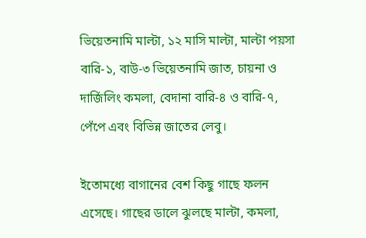ভিয়েতনামি মাল্টা, ১২ মাসি মাল্টা, মাল্টা পয়সা বারি-১, বাউ-৩ ভিয়েতনামি জাত, চায়না ও দার্জিলিং কমলা, বেদানা বারি-৪ ও বারি-৭, পেঁপে এবং বিভিন্ন জাতের লেবু।

ইতোমধ্যে বাগানের বেশ কিছু গাছে ফলন এসেছে। গাছের ডালে ঝুলছে মাল্টা, কমলা,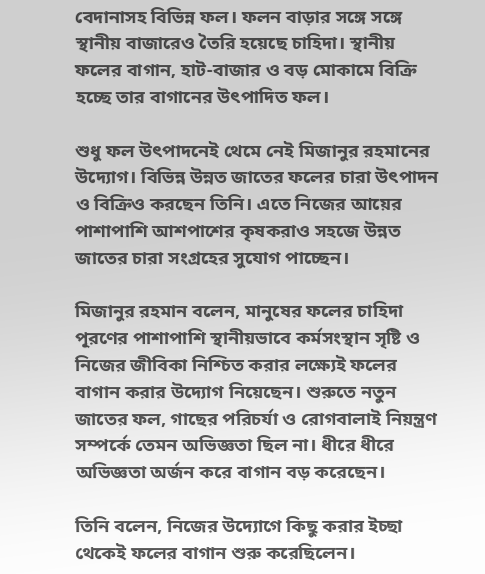বেদানাসহ বিভিন্ন ফল। ফলন বাড়ার সঙ্গে সঙ্গে স্থানীয় বাজারেও তৈরি হয়েছে চাহিদা। স্থানীয় ফলের বাগান, হাট-বাজার ও বড় মোকামে বিক্রি হচ্ছে তার বাগানের উৎপাদিত ফল।

শুধু ফল উৎপাদনেই থেমে নেই মিজানুর রহমানের উদ্যোগ। বিভিন্ন উন্নত জাতের ফলের চারা উৎপাদন ও বিক্রিও করছেন তিনি। এতে নিজের আয়ের পাশাপাশি আশপাশের কৃষকরাও সহজে উন্নত জাতের চারা সংগ্রহের সুযোগ পাচ্ছেন।

মিজানুর রহমান বলেন, মানুষের ফলের চাহিদা পূরণের পাশাপাশি স্থানীয়ভাবে কর্মসংস্থান সৃষ্টি ও নিজের জীবিকা নিশ্চিত করার লক্ষ্যেই ফলের বাগান করার উদ্যোগ নিয়েছেন। শুরুতে নতুন জাতের ফল, গাছের পরিচর্যা ও রোগবালাই নিয়ন্ত্রণ সম্পর্কে তেমন অভিজ্ঞতা ছিল না। ধীরে ধীরে অভিজ্ঞতা অর্জন করে বাগান বড় করেছেন।

তিনি বলেন, নিজের উদ্যোগে কিছু করার ইচ্ছা থেকেই ফলের বাগান শুরু করেছিলেন।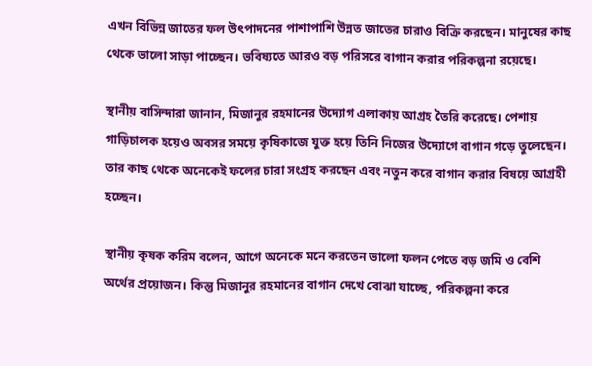এখন বিভিন্ন জাতের ফল উৎপাদনের পাশাপাশি উন্নত জাতের চারাও বিক্রি করছেন। মানুষের কাছ থেকে ভালো সাড়া পাচ্ছেন। ভবিষ্যতে আরও বড় পরিসরে বাগান করার পরিকল্পনা রয়েছে।

স্থানীয় বাসিন্দারা জানান, মিজানুর রহমানের উদ্যোগ এলাকায় আগ্রহ তৈরি করেছে। পেশায় গাড়িচালক হয়েও অবসর সময়ে কৃষিকাজে যুক্ত হয়ে তিনি নিজের উদ্যোগে বাগান গড়ে তুলেছেন। তার কাছ থেকে অনেকেই ফলের চারা সংগ্রহ করছেন এবং নতুন করে বাগান করার বিষয়ে আগ্রহী হচ্ছেন।

স্থানীয় কৃষক করিম বলেন, আগে অনেকে মনে করতেন ভালো ফলন পেতে বড় জমি ও বেশি অর্থের প্রয়োজন। কিন্তু মিজানুর রহমানের বাগান দেখে বোঝা যাচ্ছে, পরিকল্পনা করে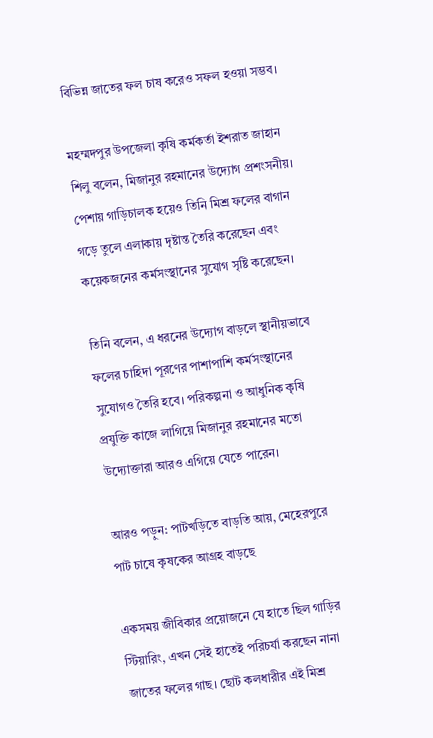বিভিন্ন জাতের ফল চাষ করেও সফল হওয়া সম্ভব।

মহম্মদপুর উপজেলা কৃষি কর্মকর্তা ইশরাত জাহান শিলু বলেন, মিজানুর রহমানের উদ্যোগ প্রশংসনীয়। পেশায় গাড়িচালক হয়েও তিনি মিশ্র ফলের বাগান গড়ে তুলে এলাকায় দৃষ্টান্ত তৈরি করেছেন এবং কয়েকজনের কর্মসংস্থানের সুযোগ সৃষ্টি করেছেন।

তিনি বলেন, এ ধরনের উদ্যোগ বাড়লে স্থানীয়ভাবে ফলের চাহিদা পূরণের পাশাপাশি কর্মসংস্থানের সুযোগও তৈরি হবে। পরিকল্পনা ও আধুনিক কৃষি প্রযুক্তি কাজে লাগিয়ে মিজানুর রহমানের মতো উদ্যোক্তারা আরও এগিয়ে যেতে পারেন।

আরও পড়ুন: পাটখড়িতে বাড়তি আয়, মেহেরপুরে পাট চাষে কৃষকের আগ্রহ বাড়ছে

একসময় জীবিকার প্রয়োজনে যে হাতে ছিল গাড়ির স্টিয়ারিং, এখন সেই হাতেই পরিচর্যা করছেন নানা জাতের ফলের গাছ। ছোট কলধারীর এই মিশ্র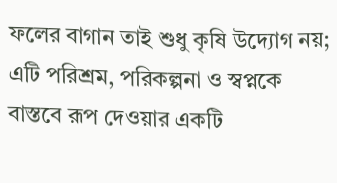ফলের বাগান তাই শুধু কৃষি উদ্যোগ নয়; এটি পরিশ্রম, পরিকল্পনা ও স্বপ্নকে বাস্তবে রূপ দেওয়ার একটি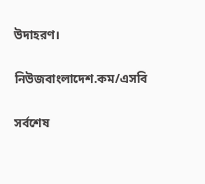উদাহরণ।

নিউজবাংলাদেশ.কম/এসবি

সর্বশেষ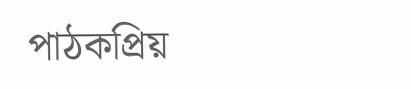পাঠকপ্রিয়